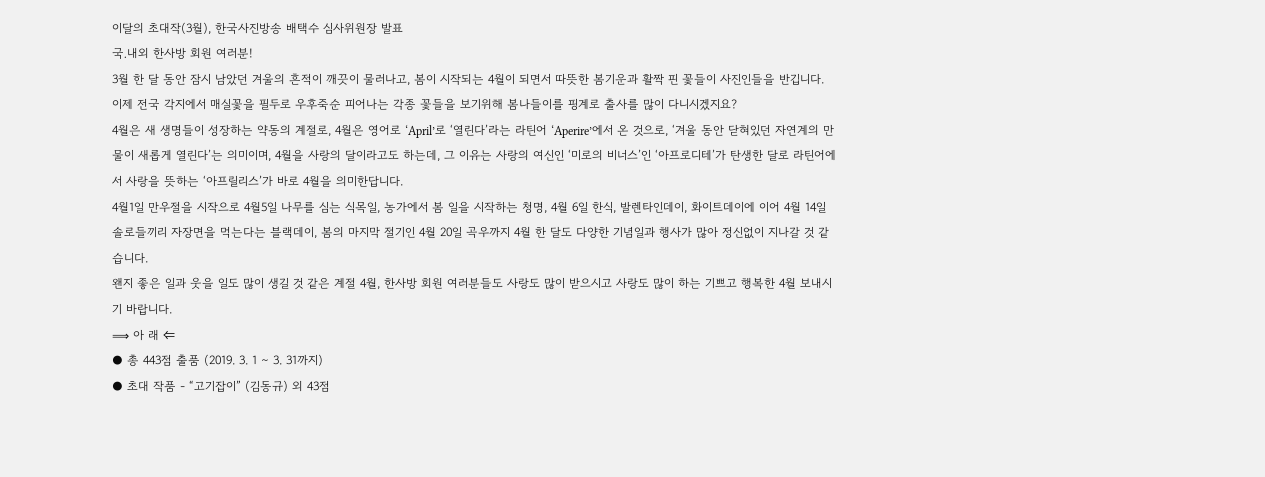이달의 초대작(3월), 한국사진방송 배택수 심사위원장 발표
국․내외 한사방 회원 여러분!
3월 한 달 동안 잠시 남았던 겨울의 흔적이 깨끗이 물러나고, 봄이 시작되는 4월이 되면서 따뜻한 봄기운과 활짝 핀 꽃들이 사진인들을 반깁니다.
이제 전국 각지에서 매실꽃을 필두로 우후죽순 피어나는 각종 꽃들을 보기위해 봄나들이를 핑계로 출사를 많이 다니시겠지요?
4월은 새 생명들이 성장하는 약동의 계절로, 4월은 영어로 ‘April’로 ‘열린다’라는 라틴어 ‘Aperire’에서 온 것으로, ‘겨울 동안 닫혀있던 자연계의 만물이 새롭게 열린다’는 의미이며, 4월을 사랑의 달이라고도 하는데, 그 이유는 사랑의 여신인 ‘미로의 비너스’인 ‘아프로디테’가 탄생한 달로 라틴어에서 사랑을 뜻하는 ‘아프릴리스’가 바로 4월을 의미한답니다.
4월1일 만우절을 시작으로 4월5일 나무를 심는 식목일, 농가에서 봄 일을 시작하는 청명, 4월 6일 한식, 발렌타인데이, 화이트데이에 이어 4월 14일 솔로들끼리 자장면을 먹는다는 블랙데이, 봄의 마지막 절기인 4월 20일 곡우까지 4월 한 달도 다양한 기념일과 행사가 많아 정신없이 지나갈 것 같습니다.
왠지 좋은 일과 웃을 일도 많이 생길 것 같은 계절 4월, 한사방 회원 여러분들도 사랑도 많이 받으시고 사랑도 많이 하는 기쁘고 행복한 4월 보내시기 바랍니다.
⟹ 아 래 ⇐
● 총 443점 출품 (2019. 3. 1 ∼ 3. 31까지)
● 초대 작품 - “고기잡이” (김동규) 외 43점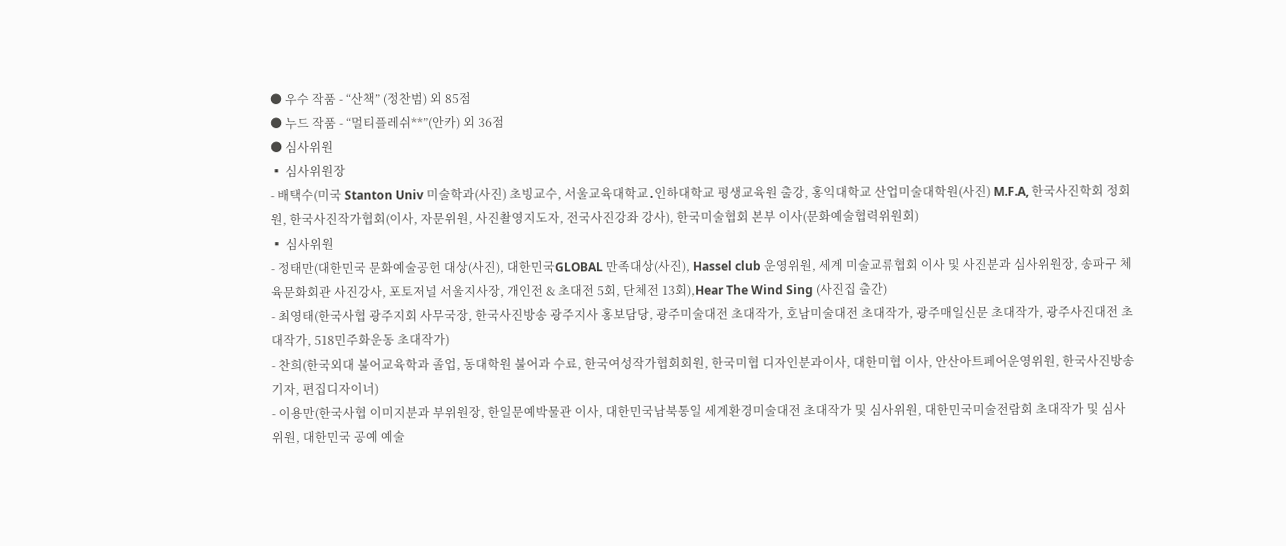● 우수 작품 - “산책” (정찬범) 외 85점
● 누드 작품 - “멀티플레쉬**”(안카) 외 36점
● 심사위원
▪ 심사위원장
- 배택수(미국 Stanton Univ 미술학과(사진) 초빙교수, 서울교육대학교․인하대학교 평생교육원 출강, 홍익대학교 산업미술대학원(사진) M.F.A, 한국사진학회 정회원, 한국사진작가협회(이사, 자문위원, 사진촬영지도자, 전국사진강좌 강사), 한국미술협회 본부 이사(문화예술협력위원회)
▪ 심사위원
- 정태만(대한민국 문화예술공헌 대상(사진), 대한민국GLOBAL 만족대상(사진), Hassel club 운영위원, 세계 미술교류협회 이사 및 사진분과 심사위원장, 송파구 체육문화회관 사진강사, 포토저널 서울지사장, 개인전 & 초대전 5회, 단체전 13회),Hear The Wind Sing (사진집 출간)
- 최영태(한국사협 광주지회 사무국장, 한국사진방송 광주지사 홍보담당, 광주미술대전 초대작가, 호남미술대전 초대작가, 광주매일신문 초대작가, 광주사진대전 초대작가, 518민주화운동 초대작가)
- 찬희(한국외대 불어교육학과 졸업, 동대학원 불어과 수료, 한국여성작가협회회원, 한국미협 디자인분과이사, 대한미협 이사, 안산아트페어운영위원, 한국사진방송기자, 편집디자이너)
- 이용만(한국사협 이미지분과 부위원장, 한일문예박물관 이사, 대한민국남북통일 세계환경미술대전 초대작가 및 심사위원, 대한민국미술전람회 초대작가 및 심사위원, 대한민국 공예 예술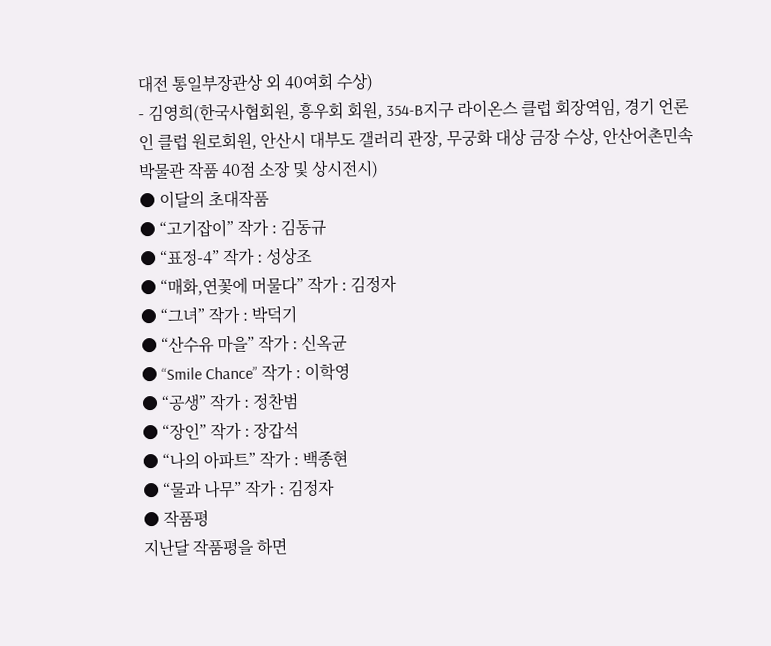대전 통일부장관상 외 40여회 수상)
- 김영희(한국사협회원, 흥우회 회원, 354-B지구 라이온스 클럽 회장역임, 경기 언론인 클럽 원로회원, 안산시 대부도 갤러리 관장, 무궁화 대상 금장 수상, 안산어촌민속박물관 작품 40점 소장 및 상시전시)
● 이달의 초대작품
● “고기잡이” 작가 : 김동규
● “표정-4” 작가 : 성상조
● “매화,연꽃에 머물다” 작가 : 김정자
● “그녀” 작가 : 박덕기
● “산수유 마을” 작가 : 신옥균
● “Smile Chance” 작가 : 이학영
● “공생” 작가 : 정찬범
● “장인” 작가 : 장갑석
● “나의 아파트” 작가 : 백종현
● “물과 나무” 작가 : 김정자
● 작품평
지난달 작품평을 하면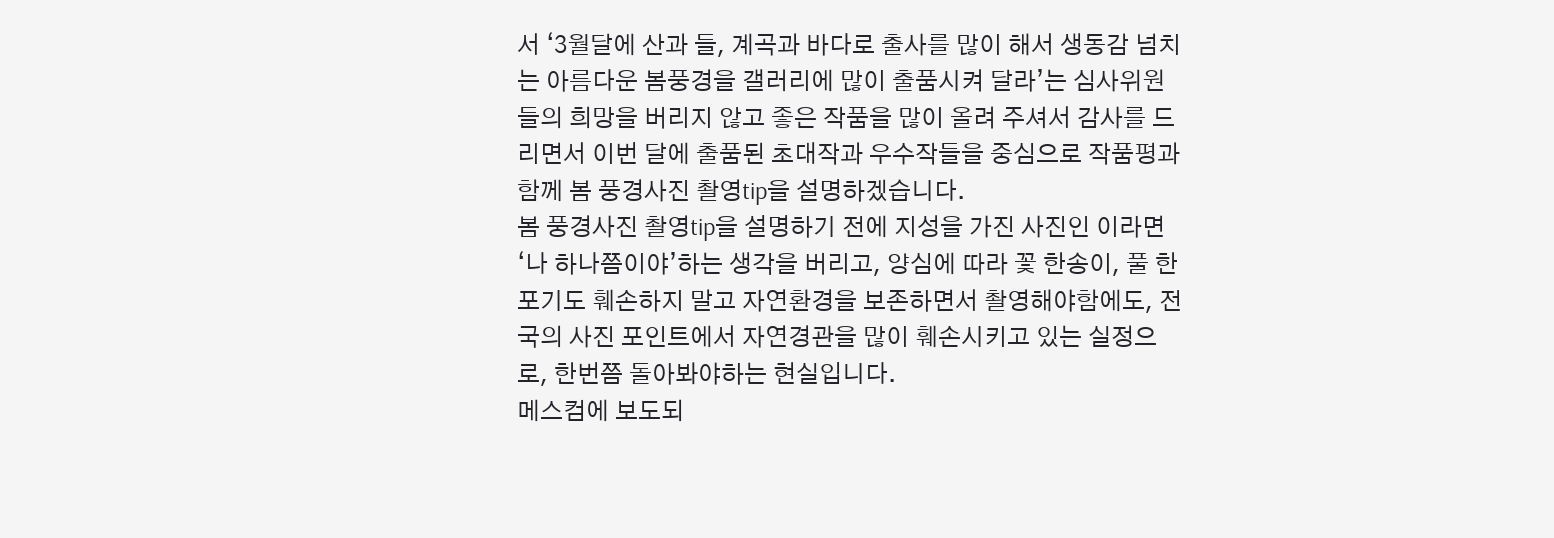서 ‘3월달에 산과 들, 계곡과 바다로 출사를 많이 해서 생동감 넘치는 아름다운 봄풍경을 갤러리에 많이 출품시켜 달라’는 심사위원들의 희망을 버리지 않고 좋은 작품을 많이 올려 주셔서 감사를 드리면서 이번 달에 출품된 초대작과 우수작들을 중심으로 작품평과 함께 봄 풍경사진 촬영tip을 설명하겠습니다.
봄 풍경사진 촬영tip을 설명하기 전에 지성을 가진 사진인 이라면 ‘나 하나쯤이야’하는 생각을 버리고, 양심에 따라 꽃 한송이, 풀 한 포기도 훼손하지 말고 자연환경을 보존하면서 촬영해야함에도, 전국의 사진 포인트에서 자연경관을 많이 훼손시키고 있는 실정으로, 한번쯤 돌아봐야하는 현실입니다.
메스컴에 보도되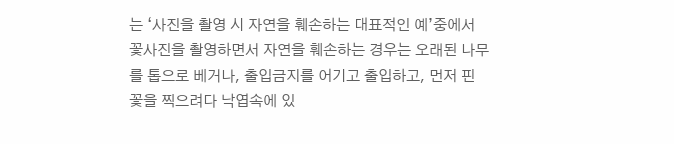는 ‘사진을 촬영 시 자연을 훼손하는 대표적인 예’중에서 꽃사진을 촬영하면서 자연을 훼손하는 경우는 오래된 나무를 톱으로 베거나, 출입금지를 어기고 출입하고, 먼저 핀 꽃을 찍으려다 낙엽속에 있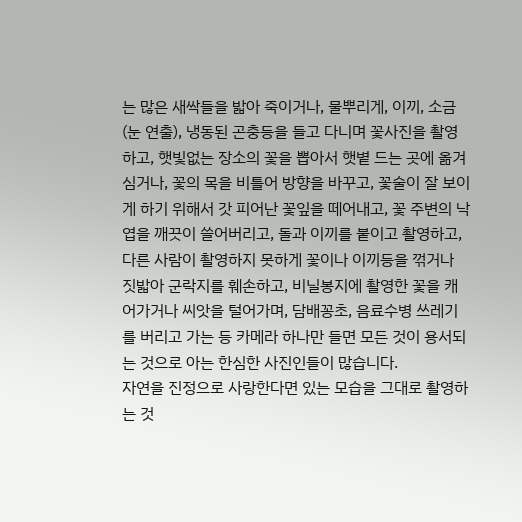는 많은 새싹들을 밟아 죽이거나, 물뿌리게, 이끼, 소금(눈 연출), 냉동된 곤충등을 들고 다니며 꽃사진을 촬영하고, 햇빛없는 장소의 꽃을 뽑아서 햇볕 드는 곳에 옮겨 심거나, 꽃의 목을 비틀어 방향을 바꾸고, 꽃술이 잘 보이게 하기 위해서 갓 피어난 꽃잎을 떼어내고, 꽃 주변의 낙엽을 깨끗이 쓸어버리고, 돌과 이끼를 붙이고 촬영하고, 다른 사람이 촬영하지 못하게 꽃이나 이끼등을 꺾거나 짓밟아 군락지를 훼손하고, 비닐봉지에 촬영한 꽃을 캐어가거나 씨앗을 털어가며, 담배꽁초, 음료수병 쓰레기를 버리고 가는 등 카메라 하나만 들면 모든 것이 용서되는 것으로 아는 한심한 사진인들이 많습니다.
자연을 진정으로 사랑한다면 있는 모습을 그대로 촬영하는 것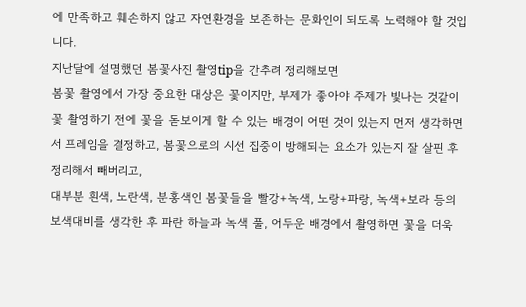에 만족하고 훼손하지 않고 자연환경을 보존하는 문화인이 되도록 노력해야 할 것입니다.
지난달에 설명했던 봄꽃사진 촬영tip을 간추려 정리해보면
봄꽃 촬영에서 가장 중요한 대상은 꽃이지만, 부제가 좋아야 주제가 빛나는 것같이 꽃 촬영하기 전에 꽃을 돋보이게 할 수 있는 배경이 어떤 것이 있는지 먼저 생각하면서 프레임을 결정하고, 봄꽃으로의 시선 집중이 방해되는 요소가 있는지 잘 살핀 후 정리해서 빼버리고,
대부분 흰색, 노란색, 분홍색인 봄꽃들을 빨강+녹색, 노랑+파랑, 녹색+보라 등의 보색대비를 생각한 후 파란 하늘과 녹색 풀, 어두운 배경에서 촬영하면 꽃을 더욱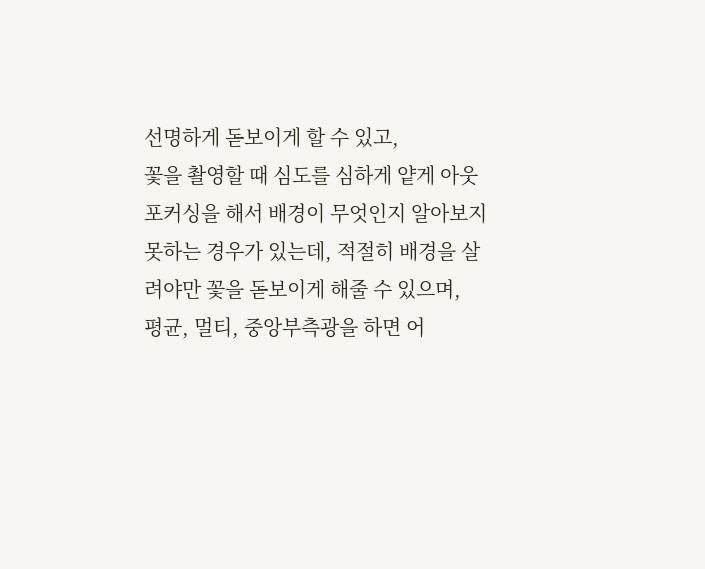선명하게 돋보이게 할 수 있고,
꽃을 촬영할 때 심도를 심하게 얕게 아웃포커싱을 해서 배경이 무엇인지 알아보지 못하는 경우가 있는데, 적절히 배경을 살려야만 꽃을 돋보이게 해줄 수 있으며,
평균, 멀티, 중앙부측광을 하면 어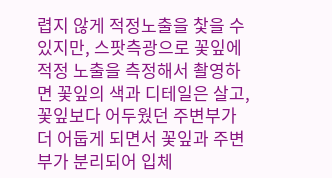렵지 않게 적정노출을 찿을 수 있지만, 스팟측광으로 꽃잎에 적정 노출을 측정해서 촬영하면 꽃잎의 색과 디테일은 살고, 꽃잎보다 어두웠던 주변부가 더 어둡게 되면서 꽃잎과 주변부가 분리되어 입체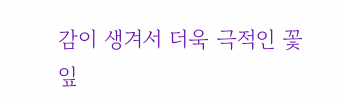감이 생겨서 더욱 극적인 꽃잎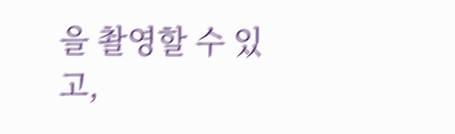을 촬영할 수 있고,